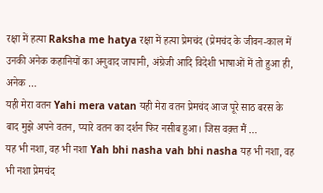रक्षा में हत्या Raksha me hatya रक्षा में हत्या प्रेमचंद (प्रेमचंद के जीवन-काल में उनकी अनेक कहानियों का अनुवाद जापानी, अंग्रेजी आदि विदेशी भाषाओं में तो हुआ ही, अनेक …
यही मेरा वतन Yahi mera vatan यही मेरा वतन प्रेमचंद आज पूरे साठ बरस के बाद मुझे अपने वतन, प्यारे वतन का दर्शन फिर नसीब हुआ। जिस वक़्त मैं …
यह भी नशा, वह भी नशा Yah bhi nasha vah bhi nasha यह भी नशा, वह भी नशा प्रेमचंद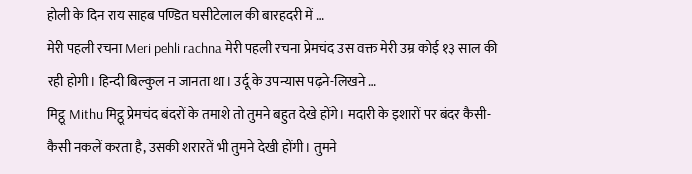होली के दिन राय साहब पण्डित घसीटेलाल की बारहदरी में …
मेरी पहली रचना Meri pehli rachna मेरी पहली रचना प्रेमचंद उस वक्त मेरी उम्र कोई १३ साल की रही होगी। हिन्दी बिल्कुल न जानता था। उर्दू के उपन्यास पढ़ने-लिखने …
मिट्ठू Mithu मिट्ठू प्रेमचंद बंदरों के तमाशे तो तुमने बहुत देखे होंगे। मदारी के इशारों पर बंदर कैसी-कैसी नकलें करता है, उसकी शरारतें भी तुमने देखी होंगी। तुमने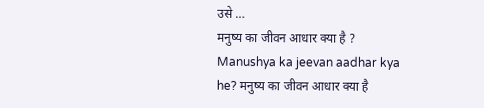उसे …
मनुष्य का जीवन आधार क्या है ? Manushya ka jeevan aadhar kya he? मनुष्य का जीवन आधार क्या है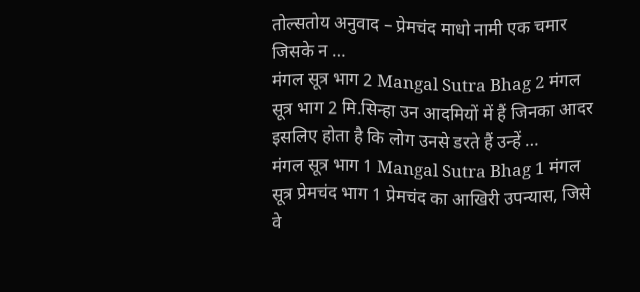तोल्सतोय अनुवाद – प्रेमचंद माधो नामी एक चमार जिसके न …
मंगल सूत्र भाग 2 Mangal Sutra Bhag 2 मंगल सूत्र भाग 2 मि.सिन्हा उन आदमियों में हैं जिनका आदर इसलिए होता है कि लोग उनसे डरते हैं उन्हें …
मंगल सूत्र भाग 1 Mangal Sutra Bhag 1 मंगल सूत्र प्रेमचंद भाग 1 प्रेमचंद का आखिरी उपन्यास, जिसे वे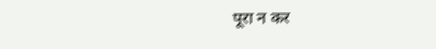पूरा न कर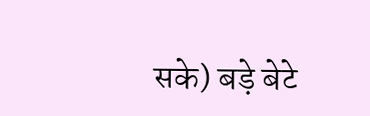सके) बड़े बेटे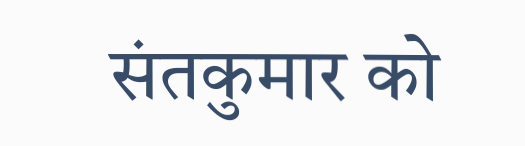संतकुमार को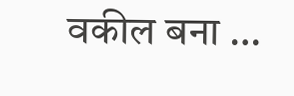वकील बना …